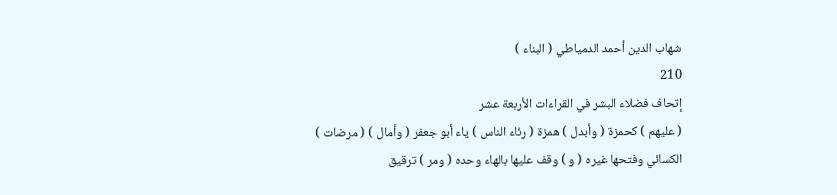شهاب الدين أحمد الدمياطي ( البناء )
210
إتحاف فضلاء البشر في القراءات الأربعة عشر
( عليهم ) كحمزة ( وأبدل ) همزة ( رئاء الناس ) ياء أبو جعفر ( وأمال ) ( مرضات ) الكسائي وفتحها غيره ( و ) وقف عليها بالهاء وحده ( ومر ) ترقيق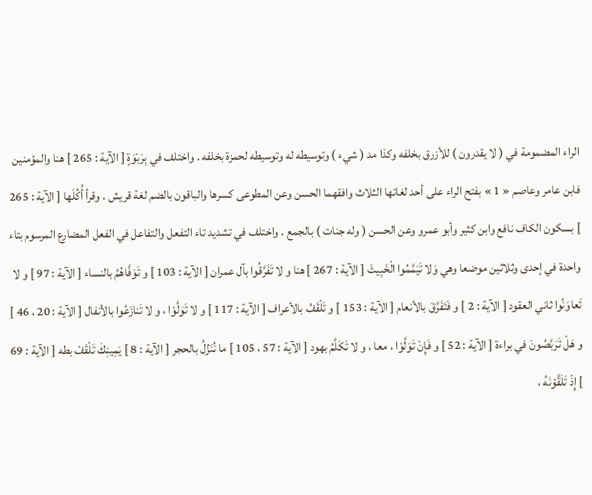الراء المضمومة في ( لا يقدرون ) للأزرق بخلفه وكذا مد ( شيء ) وتوسيطه له وتوسيطه لحمزة بخلفه . واختلف في بِرَبْوَةٍ [ الآية : 265 ] هنا والمؤمنين فابن عامر وعاصم « 1 » بفتح الراء على أحد لغاتها الثلاث وافقهما الحسن وعن المطوعى كسرها والباقون بالضم لغة قريش . وقرأ أُكُلَها [ الآية : 265 ] بسكون الكاف نافع وابن كثير وأبو عمرو وعن الحسن ( وله جنات ) بالجمع . واختلف في تشديد تاء التفعل والتفاعل في الفعل المضارع المرسوم بتاء واحدة في إحدى وثلاثين موضعا وهي وَلا تَيَمَّمُوا الْخَبِيثَ [ الآية : 267 ] هنا و لا تَفَرَّقُوا بآل عمران [ الآية : 103 ] و تَوَفَّاهُمُ بالنساء [ الآية : 97 ] و لا تَعاوَنُوا ثاني العقود [ الآية : 2 ] و فَتَفَرَّقَ بالأنعام [ الآية : 153 ] و تَلْقَفُ بالأعراف [ الآية : 117 ] و لا تَوَلَّوْا ، و لا تَنازَعُوا بالأنفال [ الآية : 20 ، 46 ] و هَلْ تَرَبَّصُونَ في براءة [ الآية : 52 ] و فَإِنْ تَوَلَّوْا ، معا ، و لا تَكَلَّمُ بهود [ الآية : 57 ، 105 ] ما نُنَزِّلُ بالحجر [ الآية : 8 ] يَمِينِكَ تَلْقَفْ بطه [ الآية : 69 ] إِذْ تَلَقَّوْنَهُ ،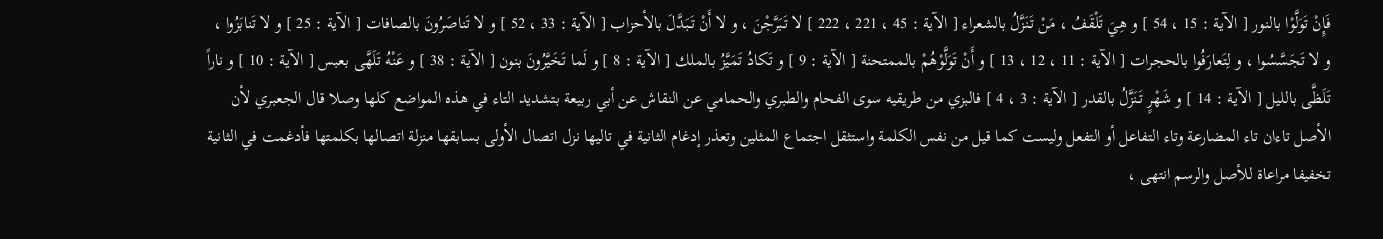فَإِنْ تَوَلَّوْا بالنور [ الآية : 15 ، 54 ] و هِيَ تَلْقَفُ ، مَنْ تَنَزَّلُ بالشعراء [ الآية : 45 ، 221 ، 222 ] لا تَبَرَّجْنَ ، و لا أَنْ تَبَدَّلَ بالأحزاب [ الآية : 33 ، 52 ] و لا تَناصَرُونَ بالصافات [ الآية : 25 ] و لا تَنابَزُوا ، و لا تَجَسَّسُوا ، و لِتَعارَفُوا بالحجرات [ الآية : 11 ، 12 ، 13 ] و أَنْ تَوَلَّوْهُمْ بالممتحنة [ الآية : 9 ] و تَكادُ تَمَيَّزُ بالملك [ الآية : 8 ] و لَما تَخَيَّرُونَ بنون [ الآية : 38 ] و عَنْهُ تَلَهَّى بعبس [ الآية : 10 ] و ناراً تَلَظَّى بالليل [ الآية : 14 ] و شَهْرٍ تَنَزَّلُ بالقدر [ الآية : 3 ، 4 ] فالبزي من طريقيه سوى الفحام والطبري والحمامي عن النقاش عن أبي ربيعة بتشديد التاء في هذه المواضع كلها وصلا قال الجعبري لأن الأصل تاءان تاء المضارعة وتاء التفاعل أو التفعل وليست كما قيل من نفس الكلمة واستثقل اجتماع المثلين وتعذر إدغام الثانية في تاليها نزل اتصال الأولى بسابقها منزلة اتصالها بكلمتها فأدغمت في الثانية تخفيفا مراعاة للأصل والرسم انتهى ،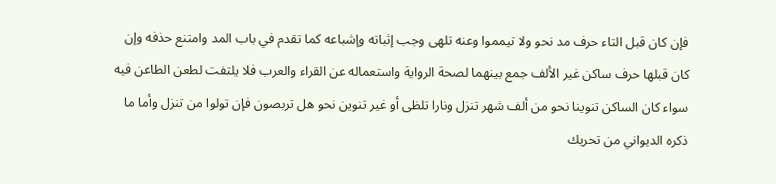فإن كان قبل التاء حرف مد نحو ولا تيمموا وعنه تلهى وجب إثباته وإشباعه كما تقدم في باب المد وامتنع حذفه وإن كان قبلها حرف ساكن غير الألف جمع بينهما لصحة الرواية واستعماله عن القراء والعرب فلا يلتفت لطعن الطاعن فيه سواء كان الساكن تنوينا نحو من ألف شهر تنزل ونارا تلظى أو غير تنوين نحو هل تربصون فإن تولوا من تنزل وأما ما ذكره الديواني من تحريك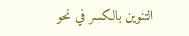التنوين بالكسر في نحو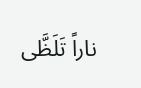ناراً تَلَظَّى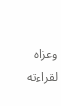وعزاه لقراءته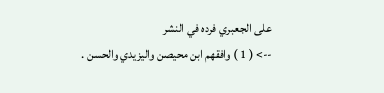على الجعبري فرده في النشر
--> ( 1 ) وافقهم ابن محيصن واليزيدي والحسن .